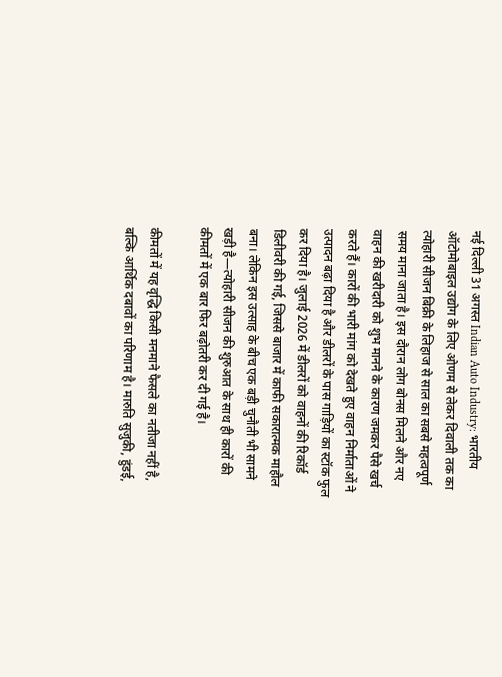नई दिल्ली 31 अगस्त Indian Auto Industry: भारतीय ऑटोमोबाइल उद्योग के लिए ओणम से लेकर दिवाली तक का त्योहारी सीजन बिक्री के लिहाज से साल का सबसे महत्वपूर्ण समय माना जाता है। इस दौरान लोग बोनस मिलने और नए वाहन की खरीदारी को शुभ मानने के कारण जमकर पैसे खर्च करते हैं। कारों की भारी मांग को देखते हुए वाहन निर्माताओं ने उत्पादन बढ़ा दिया है और डीलरों के पास गाड़ियों का स्टॉक फुल कर दिया है। जुलाई 2026 में डीलरों को वाहनों की रिकॉर्ड डिलीवरी की गई, जिससे बाजार में काफी सकारात्मक माहौल बना। लेकिन इस उत्साह के बीच एक बड़ी चुनौती भी सामने खड़ी है—त्योहारी सीजन की शुरुआत के साथ ही कारों की कीमतों में एक बार फिर बढ़ोतरी कर दी गई है।

कीमतों में यह वृद्धि किसी मनमाने फैसले का नतीजा नहीं है, बल्कि आर्थिक दबावों का परिणाम है। मारुति सुजुकी, हुंडई,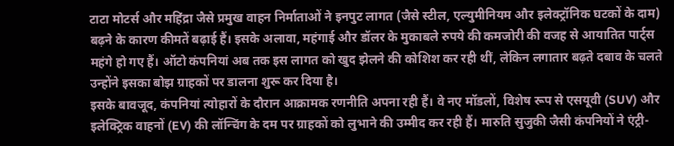टाटा मोटर्स और महिंद्रा जैसे प्रमुख वाहन निर्माताओं ने इनपुट लागत (जैसे स्टील, एल्युमीनियम और इलेक्ट्रॉनिक घटकों के दाम) बढ़ने के कारण कीमतें बढ़ाई हैं। इसके अलावा, महंगाई और डॉलर के मुकाबले रुपये की कमजोरी की वजह से आयातित पार्ट्स महंगे हो गए हैं। ऑटो कंपनियां अब तक इस लागत को खुद झेलने की कोशिश कर रही थीं, लेकिन लगातार बढ़ते दबाव के चलते उन्होंने इसका बोझ ग्राहकों पर डालना शुरू कर दिया है।
इसके बावजूद, कंपनियां त्योहारों के दौरान आक्रामक रणनीति अपना रही हैं। वे नए मॉडलों, विशेष रूप से एसयूवी (SUV) और इलेक्ट्रिक वाहनों (EV) की लॉन्चिंग के दम पर ग्राहकों को लुभाने की उम्मीद कर रही हैं। मारुति सुजुकी जैसी कंपनियों ने एंट्री-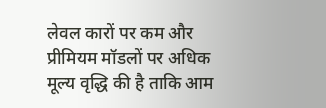लेवल कारों पर कम और प्रीमियम मॉडलों पर अधिक मूल्य वृद्धि की है ताकि आम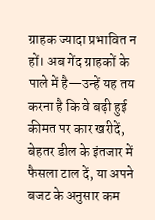ग्राहक ज्यादा प्रभावित न हों। अब गेंद ग्राहकों के पाले में है—उन्हें यह तय करना है कि वे बढ़ी हुई कीमत पर कार खरीदें, बेहतर डील के इंतजार में फैसला टाल दें, या अपने बजट के अनुसार कम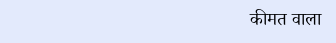कीमत वाला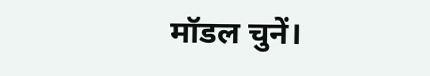मॉडल चुनें।